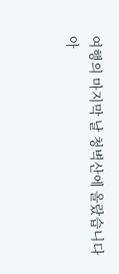여행의 마지막 날 청벽산에 올랐습니다
아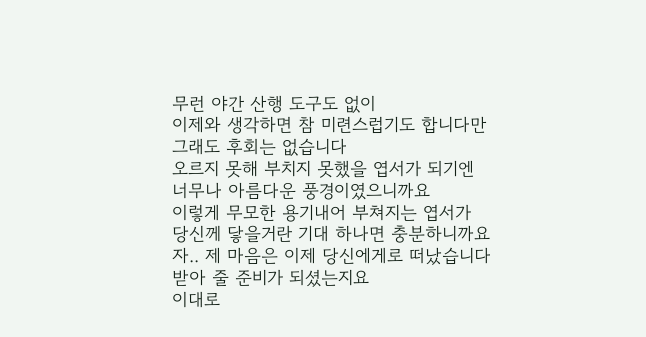무런 야간 산행 도구도 없이
이제와 생각하면 참 미련스럽기도 합니다만
그래도 후회는 없습니다
오르지 못해 부치지 못했을 엽서가 되기엔
너무나 아름다운 풍경이였으니까요
이렇게 무모한 용기내어 부쳐지는 엽서가
당신께 닿을거란 기대 하나면 충분하니까요
자.. 제 마음은 이제 당신에게로 떠났습니다
받아 줄 준비가 되셨는지요
이대로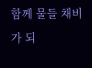함께 물들 채비가 되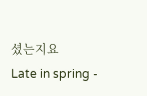셨는지요
Late in spring -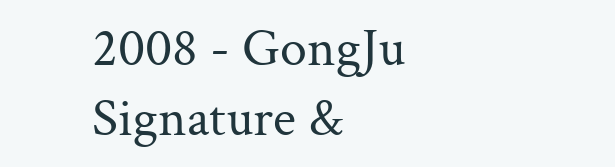2008 - GongJu
Signature &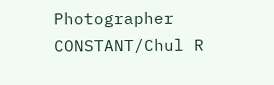Photographer CONSTANT/Chul R